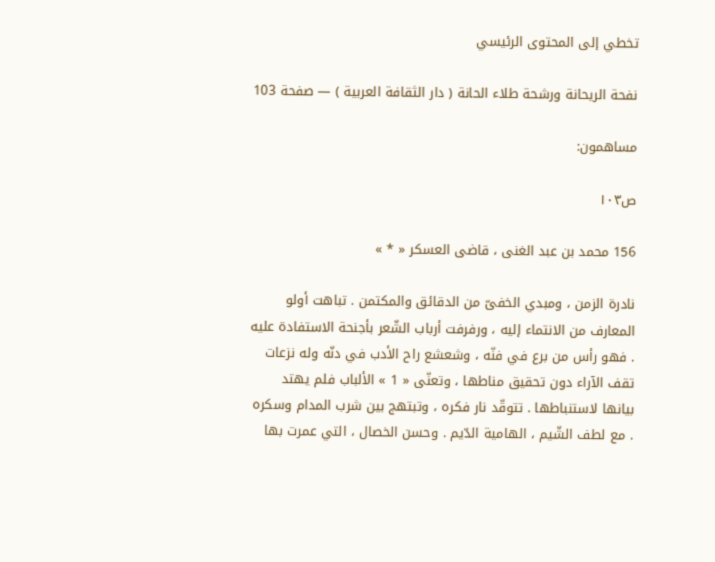تخطي إلى المحتوى الرئيسي

نفحة الريحانة ورشحة طلاء الحانة ( دار الثقافة العربية ) — صفحة 103

مساهمون:

ص١٠٣

156 محمد بن عبد الغنى ، قاضى العسكر « * »

نادرة الزمن ، ومبدي الخفىّ من الدقائق والمكتمن . تباهت أولو المعارف من الانتماء إليه ، ورفرفت أرباب الشّعر بأجنحة الاستفادة عليه . فهو رأس من برع في فنّه ، وشعشع راح الأدب في دنّه وله نزعات تقف الآراء دون تحقيق مناطها ، وتعنّى « 1 » الألباب فلم يهتد بيانها لاستنباطها . تتوقّد نار فكره ، وتبتهج بين شرب المدام وسكره . مع لطف الشّيم ، الهامية الدّيم . وحسن الخصال ، التي عمرت بها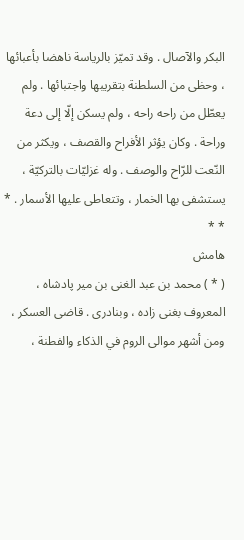البكر والآصال . وقد تميّز بالرياسة ناهضا بأعبائها ، وحظى من السلطنة بتقريبها واجتبائها . ولم يعطّل من راحه راحه ، ولم يسكن إلّا إلى دعة وراحة . وكان يؤثر الأفراح والقصف ، ويكثر من النّعت للرّاح والوصف . وله غزليّات بالتركيّة ، يستشفى بها الخمار ، وتتعاطى عليها الأسمار . * * *
هامش
( * ) محمد بن عبد الغنى بن مير پادشاه ، المعروف بغنى زاده ، وبنادرى . قاضى العسكر ، ومن أشهر موالى الروم في الذكاء والفطنة ،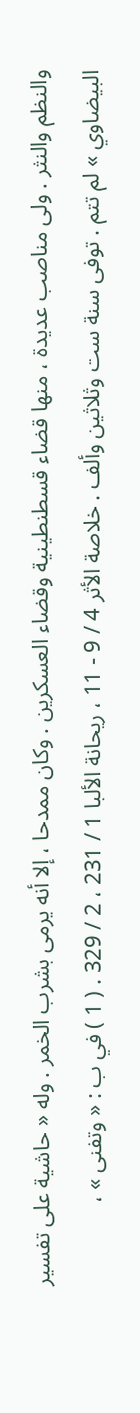والنظم والنثر . ولى مناصب عديدة ، منها قضاء قسطنطينية وقضاء العسكرين . وكان ممدحا ، إلا أنه يرمى بشرب الخمر . وله « حاشية على تفسير البيضاوي » لم تتم . توفى سنة ست وثلاثين وألف . خلاصة الأثر 4 / 9 - 11 ، ريحانة الألبا 1 / 231 ، 2 / 329 . ( 1 ) في ب : « وتفنى » ،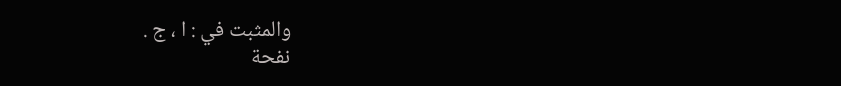والمثبت في : ا ، ج .
نفحة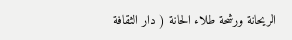الريحانة ورشحة طلاء الحانة ( دار الثقافة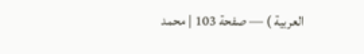العربية ) — صفحة 103 | محمد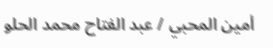أمين المحبي / عبد الفتاح محمد الحلو